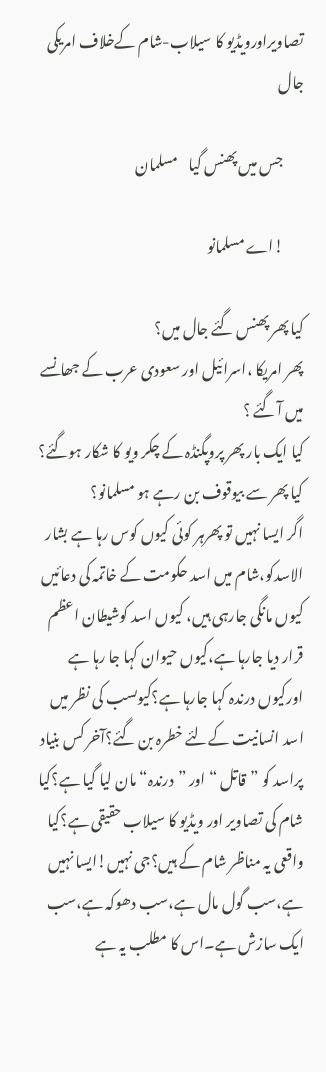تصاویراورویڈیو کا سیلاب-شام کےخلاف امریکی جال

       جس میں پھنس گیا    مسلمان

       !اے مسلمانو

کیا پھر پھنس گئے جال میں؟
پھر امریکا ،اسرائیل اور سعودی عرب کے جھانسے میں آگئے ؟
کیا ایک بار پھر پروپگنڈہ کے چکر ویو کا شکار ہوگئے؟
کیا پھر سے بیوقوف بن رہے ہو مسلمانو؟
اگر ایسا نہیں تو پھرہر کوئی کیوں کوس رہا ہے بشار الاسدکو،شام میں اسد حکومت کے خاتمہ کی دعائیں کیوں مانگی جارہی ہیں، کیوں اسد کوشیطان اعظم قرار دیا جارہا ہے،کیوں حیوان کہا جا رہا ہے اورکیوں درندہ کہا جارہا ہے؟کیوںسب کی نظر میں اسد انسانیت کےلئے خطرہ بن گئے؟آخر کس بنیاد پراسد کو ”قاتل “اور ”درندہ“ مان لیا گیا ہے؟کیا شام کی تصاویر اور ویڈیو کا سیلاب حقیقی ہے؟کیا واقعی یہ مناظر شام کے ہیں؟جی نہیں!ایسا نہیں ہے،سب گول مال ہے،سب دھوکہ ہے،سب ایک سازش ہے۔اس کا مطلب یہ ہے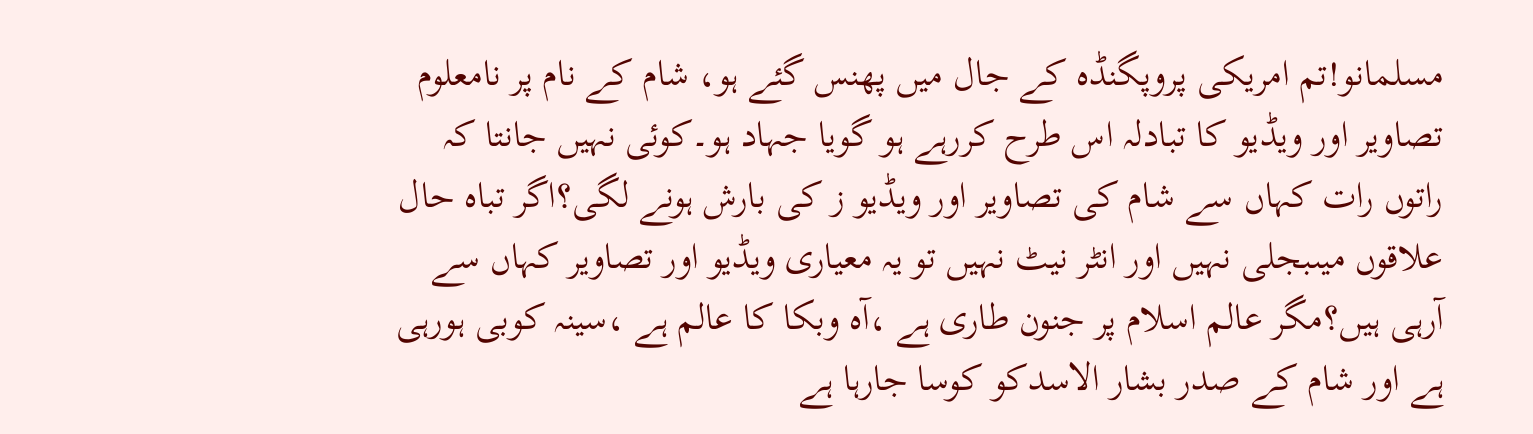مسلمانو!تم امریکی پروپگنڈہ کے جال میں پھنس گئے ہو، شام کے نام پر نامعلوم تصاویر اور ویڈیو کا تبادلہ اس طرح کررہے ہو گویا جہاد ہو۔کوئی نہیں جانتا کہ راتوں رات کہاں سے شام کی تصاویر اور ویڈیو ز کی بارش ہونے لگی؟اگر تباہ حال علاقوں میںبجلی نہیں اور انٹر نیٹ نہیں تو یہ معیاری ویڈیو اور تصاویر کہاں سے آرہی ہیں؟مگر عالم اسلام پر جنون طاری ہے ،آہ وبکا کا عالم ہے ،سینہ کوبی ہورہی ہے اور شام کے صدر بشار الاسدکو کوسا جارہا ہے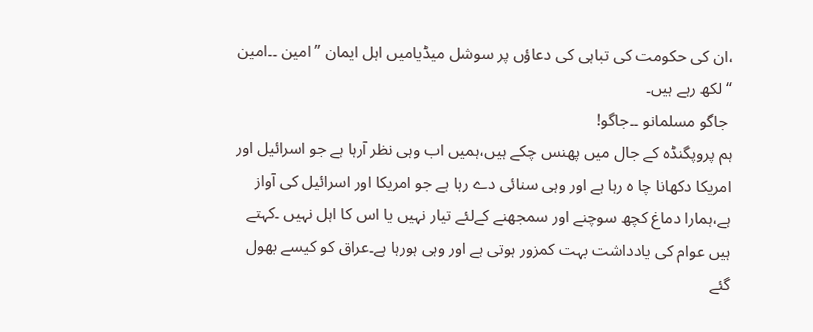،ان کی حکومت کی تباہی کی دعاؤں پر سوشل میڈیامیں اہل ایمان ”امین ۔۔امین “لکھ رہے ہیں۔
 جاگو مسلمانو ۔۔جاگو!
ہم پروپگنڈہ کے جال میں پھنس چکے ہیں،ہمیں اب وہی نظر آرہا ہے جو اسرائیل اور امریکا دکھانا چا ہ رہا ہے اور وہی سنائی دے رہا ہے جو امریکا اور اسرائیل کی آواز ہے،ہمارا دماغ کچھ سوچنے اور سمجھنے کےلئے تیار نہیں یا اس کا اہل نہیں ۔کہتے ہیں عوام کی یادداشت بہت کمزور ہوتی ہے اور وہی ہورہا ہے۔عراق کو کیسے بھول گئے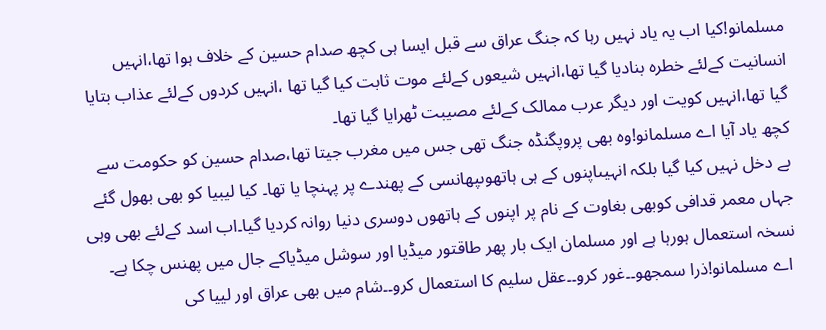مسلمانو!کیا اب یہ یاد نہیں رہا کہ جنگ عراق سے قبل ایسا ہی کچھ صدام حسین کے خلاف ہوا تھا،انہیں انسانیت کےلئے خطرہ بنادیا گیا تھا،انہیں شیعوں کےلئے موت ثابت کیا گیا تھا ،انہیں کردوں کےلئے عذاب بتایا گیا تھا،انہیں کویت اور دیگر عرب ممالک کےلئے مصیبت ٹھرایا گیا تھا۔
کچھ یاد آیا اے مسلمانو!وہ بھی پروپگنڈہ جنگ تھی جس میں مغرب جیتا تھا،صدام حسین کو حکومت سے بے دخل نہیں کیا گیا بلکہ انہیںاپنوں کے ہی ہاتھوںپھانسی کے پھندے پر پہنچا یا تھا۔ کیا لیبیا کو بھی بھول گئے جہاں معمر قدافی کوبھی بغاوت کے نام پر اپنوں کے ہاتھوں دوسری دنیا روانہ کردیا گیا۔اب اسد کےلئے بھی وہی نسخہ استعمال ہورہا ہے اور مسلمان ایک بار پھر طاقتور میڈیا اور سوشل میڈیاکے جال میں پھنس چکا ہے۔
 اے مسلمانو!ذرا سمجھو۔۔غور کرو۔۔عقل سلیم کا استعمال کرو۔۔شام میں بھی عراق اور لییا کی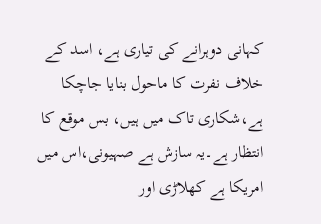کہانی دوہرانے کی تیاری ہے، اسد کے خلاف نفرت کا ماحول بنایا جاچکا ہے،شکاری تاک میں ہیں، بس موقع کا انتظار ہے۔یہ سازش ہے صہیونی،اس میں امریکا ہے کھلاڑی اور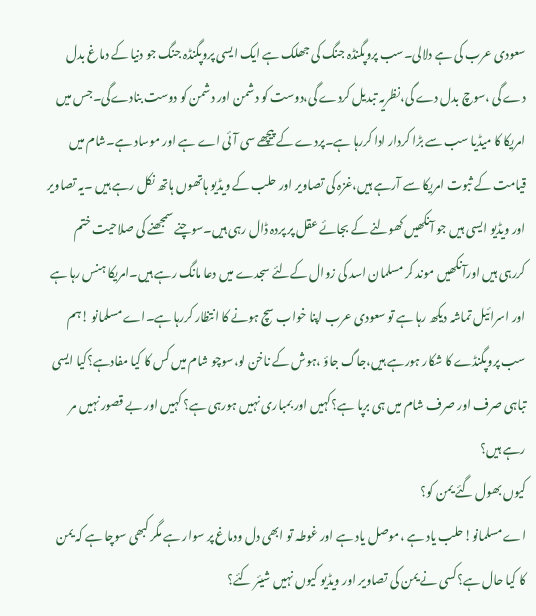سعودی عرب کی ہے دلالی۔سب پروپگنڈہ جنگ کی جھلک ہے ایک ایسی پروپگنڈہ جنگ جو دنیا کے دماغ بدل دے گی ،سوچ بدل دے گی،نظریہ تبدیل کردے گی،دوست کو دشمن اور دشمن کو دوست بنادےگی۔جس میں امریکا کا میڈیا سب سے بڑا کردار ادا کررہا ہے۔پردے کے پیچھے سی آئی اے ہے اور موساد ہے۔شام میں قیامت کے ثبوت امریکا سے آرہے ہیں،غزہ کی تصاویر اور حلب کے ویڈیو ہاتھوں ہاتھ نکل رہے ہیں ۔یہ تصاویر اور ویڈیو ایسی ہیں جو آنکھیں کھولنے کے بجائے عقل پر پردہ ڈال رہی ہیں۔سوچنے سمجھنے کی صلاحیت ختم کررہی ہیں اورآنکھیں موند کر مسلمان اسد کی زوال کےلئے سجدے میں دعا مانگ رہے ہیں۔امریکا ہنس رہا ہے اور اسرائیل تماشہ دیکھ رہا ہے تو سعودی عرب اپنا خواب سچ ہونے کا انتظار کررہا ہے۔اے مسلمانو !ہم سب پروپگنڈے کا شکار ہورہے ہیں،جاگ جاؤ ،ہوش کے ناخن لو،سوچو شام میں کس کا کیا مفادہے؟کیا ایسی تباہی صرف اور صرف شام میں ہی برپا ہے؟کہیں اور بمباری نہیں ہورہی ہے؟ کہیں اور بے قصور نہیں مر رہے ہیں؟
کیوں بھول گئے یمن کو؟
اے مسلمانو!حلب یاد ہے ،موصل یاد ہے اور غوطہ تو ابھی دل ودماغ پر سوار ہے مگر کبھی سوچا ہے کہ یمن کا کیا حال ہے؟کسی نے یمن کی تصاویر اور ویڈیو کیوں نہیں شیئر کئے؟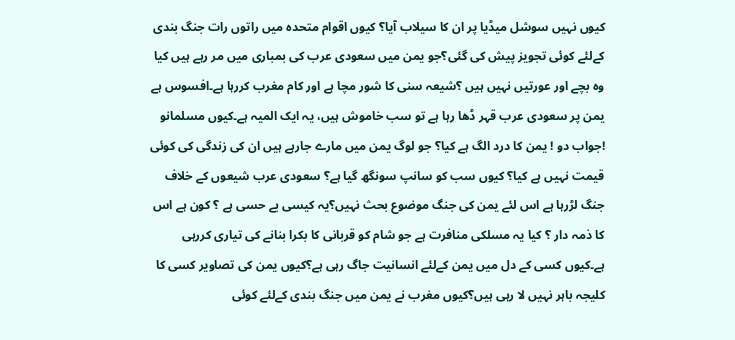کیوں نہیں سوشل میڈیا پر ان کا سیلاب آیا؟ کیوں اقوام متحدہ میں راتوں رات جنگ بندی کےلئے کوئی تجویز پیش کی گئی؟جو یمن میں سعودی عرب کی بمباری میں مر رہے ہیں کیا وہ بچے اور عورتیں نہیں ہیں ؟شیعہ سنی کا شور مچا ہے اور کام مغرب کررہا ہے۔افسوس ہے یمن پر سعودی عرب قہر ڈھا رہا ہے تو سب خاموش ہیں، یہ ایک المیہ ہے۔کیوں مسلمانو !جواب دو ! یمن کا درد الگ ہے کیا؟ جو لوگ یمن میں مارے جارہے ہیں ان کی زندگی کی کوئی قیمت نہیں ہے کیا؟ کیوں سب کو سانپ سونگھ گیا ہے؟ سعودی عرب شیعوں کے خلاف جنگ لڑرہا ہے اس لئے یمن کی جنگ موضوع بحث نہیں؟یہ کیسی بے حسی ہے ؟ کون ہے اس کا ذمہ دار ؟ کیا یہ مسلکی منافرت ہے جو شام کو قربانی کا بکرا بنانے کی تیاری کررہی ہے۔کیوں کسی کے دل میں یمن کےلئے انسانیت جاگ رہی ہے؟کیوں یمن کی تصاویر کسی کا کلیجہ باہر نہیں لا رہی ہیں؟کیوں مغرب نے یمن میں جنگ بندی کےلئے کوئی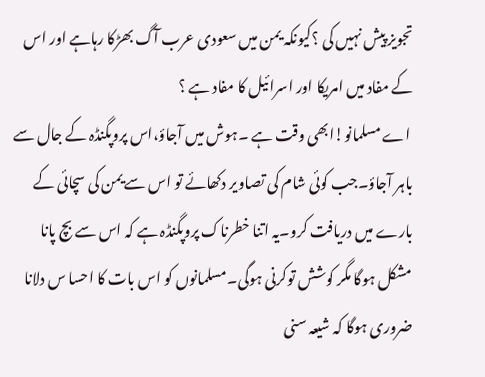تجویز پیش نہیں کی ؟کیونکہ یمن میں سعودی عرب آگ بھڑکا رہاہے اور اس کے مفاد میں امریکا اور اسرائیل کا مفاد ہے ؟
 اے مسلمانو!ابھی وقت ہے ۔ہوش میں آجاؤ،اس پروپگنڈہ کے جال سے باہر آجاؤ۔جب کوئی شام کی تصاویر دکھائے تو اس سے یمن کی سچائی کے بارے میں دریافت کرو۔یہ اتنا خطرناک پروپگنڈہ ہے کہ اس سے بچ پانا مشکل ہوگا مگر کوشش توکرنی ہوگی۔مسلمانوں کو اس بات کا احسا س دلانا ضروری ہوگا کہ شیعہ سنی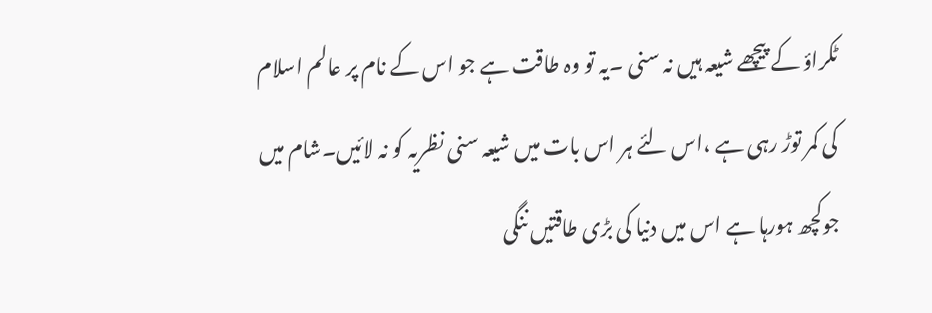ٹکراؤ کے پیچھے شیعہ ہیں نہ سنی ۔یہ تو وہ طاقت ہے جو اس کے نام پر عالم اسلام کی کمر توڑ رہی ہے ،اس لئے ہر اس بات میں شیعہ سنی نظریہ کو نہ لائیں۔شام میں جوکچھ ہورہا ہے اس میں دنیا کی بڑی طاقتیں ننگی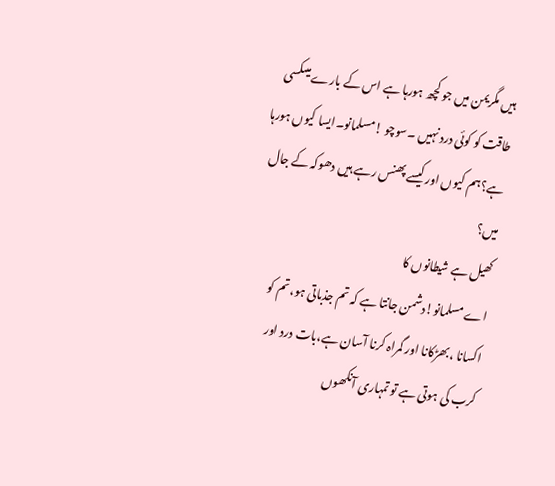ہیں مگریمن میں جو کچھ ہورہا ہے اس کے بارے میںکسی طاقت کو کوئی درد نہیں ۔سوچو !مسلمانو۔ایسا کیوں ہورہا ہے؟ہم کیوں اور کیسے پھنس رہے ہیں دھوکہ کے جال میں؟
کھیل ہے شیطانوں کا
اے مسلمانو!دشمن جانتا ہے کہ تم جذباتی ہو،تم کو اکسانا ،بھڑکانا اور گمراہ کرنا آسان ہے،بات درد اور کرب کی ہوتی ہے تو تمہاری آنکھوں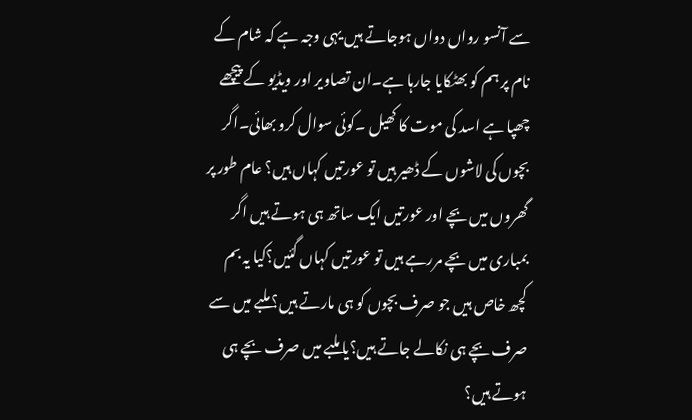سے آنسو رواں دواں ہوجاتے ہیں یہی وجہ ہے کہ شام کے نام پر ہم کو بھٹکایا جارہا ہے۔ان تصاویر اور ویڈیو کے پیچھے چھپا ہے اسد کی موت کا کھیل ۔کوئی سوال کرو بھائی۔اگر بچوں کی لاشوں کے ڈھیر ہیں تو عورتیں کہاں ہیں؟ عام طور پر گھروں میں بچے اور عورتیں ایک ساتھ ہی ہوتے ہیں اگر بمباری میں بچے مررہے ہیں تو عورتیں کہاں گئیں؟کیا یہ بم کچھ خاص ہیں جو صرف بچوں کو ہی مارتے ہیں؟ ملبے میں سے صرف بچے ہی نکالے جاتے ہیں؟یا ملبے میں صرف بچے ہی ہوتے ہیں؟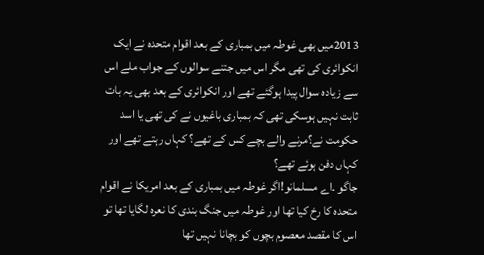2013میں بھی غوطہ میں بمباری کے بعد اقوام متحدہ نے ایک انکوائری کی تھی مگر اس میں جتنے سوالوں کے جواب ملے اس سے زیادہ سوال پیدا ہوگئے تھے اور انکوائری کے بعد بھی یہ بات ثابت نہیں ہوسکی تھی کہ بمباری باغیوں نے کی تھی یا اسد حکومت نے؟مرنے والے بچے کس کے تھے؟ کہاں رہتے تھے اور کہاں دفن ہوئے تھے؟
جاگو ۔اے مسلمانو!اگر غوطہ میں بمباری کے بعد امریکا نے اقوام متحدہ کا رخ کیا تھا اور غوطہ میں جنگ بندی کا نعرہ لگایا تھا تو اس کا مقصد معصوم بچوں کو بچانا نہیں تھا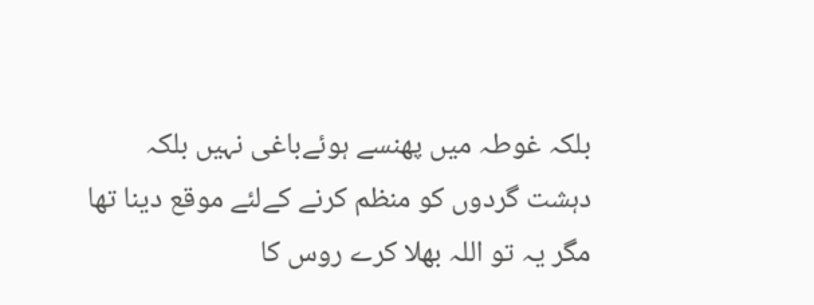بلکہ غوطہ میں پھنسے ہوئےباغی نہیں بلکہ دہشت گردوں کو منظم کرنے کےلئے موقع دینا تھا مگر یہ تو اللہ بھلا کرے روس کا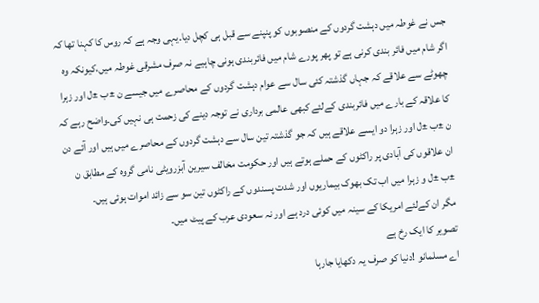جس نے غوطہ میں دہشت گردوں کے منصوبوں کو پنپنے سے قبل ہی کچل دیا۔یہی وجہ ہے کہ روس کا کہنا تھا کہ اگر شام میں فائر بندی کرنی ہے تو پھر پورے شام میں فائربندی ہونی چاہیے نہ صرف مشرقی غوطہ میں،کیونکہ وہ چھوٹے سے علاقے کہ جہاں گذشتہ کئی سال سے عوام دہشت گردوں کے محاصرے میں جیسے ن ±ب ±ل اور زہرا کا علاقہ کے بارے میں فائربندی کےلئے کبھی عالمی برداری نے توجہ دینے کی زحمت ہی نہیں کی۔واضح رہے کہ ن ±ب ±ل اور زہرا دو ایسے علاقے ہیں کہ جو گذشتہ تین سال سے دہشت گردوں کے محاصرے میں ہیں اور آئے دن ان علاقوں کی آبادی پر راکٹوں کے حملے ہوتے ہیں اور حکومت مخالف سیرین آبزرویٹی نامی گروہ کے مطابق ن ±ب ±ل و زہرا میں اب تک بھوک بیماریوں اور شدت پسندوں کے راکٹوں تین سو سے زائد اموات ہوئی ہیں۔
مگر ان کےلئے امریکا کے سینہ میں کوئی درد ہے اور نہ سعودی عرب کے پیٹ میں۔
تصویر کا ایک رخ ہے
اے مسلمانو !دنیا کو صرف یہ دکھایا جارہا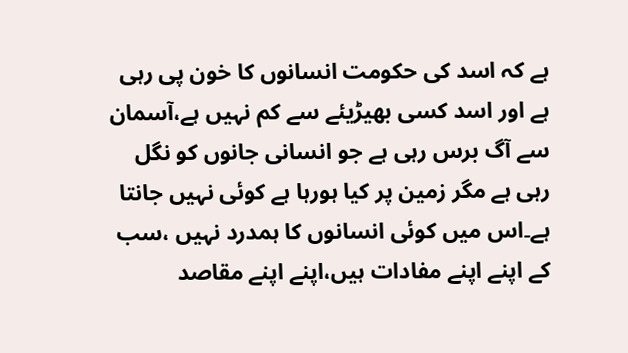ہے کہ اسد کی حکومت انسانوں کا خون پی رہی ہے اور اسد کسی بھیڑیئے سے کم نہیں ہے،آسمان سے آگ برس رہی ہے جو انسانی جانوں کو نگل رہی ہے مگر زمین پر کیا ہورہا ہے کوئی نہیں جانتا ہے۔اس میں کوئی انسانوں کا ہمدرد نہیں ،سب کے اپنے اپنے مفادات ہیں،اپنے اپنے مقاصد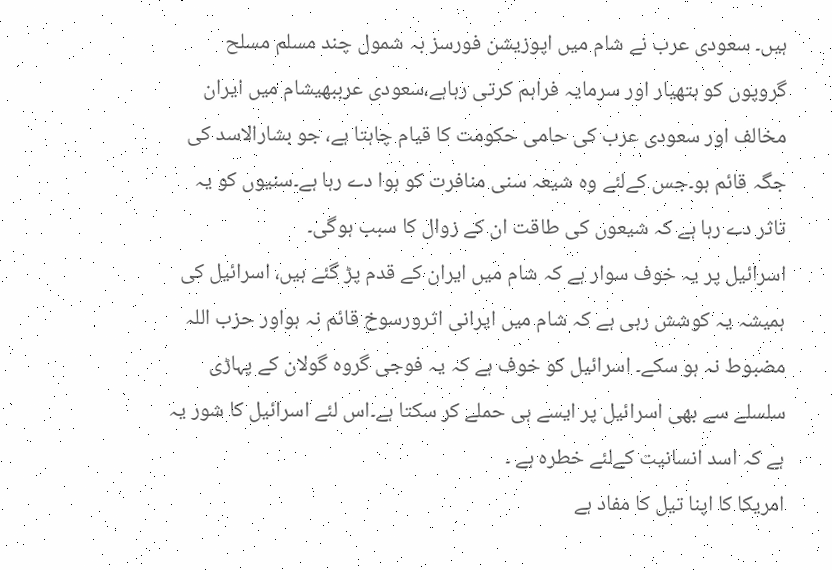ہیں۔ سعودی عرب نے شام میں اپوزیشن فورسز بہ شمول چند مسلم مسلح گروپوں کو ہتھیار اور سرمایہ فراہم کرتی رہاہے،سعودی عرببھیشام میں ایران مخالف اور سعودی عرب کی حامی حکومت کا قیام چاہتا ہے، جو بشارالاسد کی جگہ قائم ہو۔جس کےلئے وہ شیعہ سنی منافرت کو ہوا دے رہا ہے۔سنیوں کو یہ تاثر دے رہا ہے کہ شیعوں کی طاقت ان کے زوال کا سبب ہوگی۔
اسرائیل پر یہ خوف سوار ہے کہ شام میں ایران کے قدم پڑ گئے ہیں، اسرائیل کی ہمیشہ یہ کوشش رہی ہے کہ شام میں ایرانی اثرورسوخ قائم نہ ہواور حزب اللہ مضبوط نہ ہو سکے۔ اسرائیل کو خوف ہے کہ یہ فوجی گروہ گولان کے پہاڑی سلسلے سے بھی اسرائیل پر ایسے ہی حملے کر سکتا ہے۔اس لئے اسرائیل کا شور یہ ہے کہ اسد انسانیت کےلئے خطرہ ہے ۔
امریکا کا اپنا تیل کا مفاد ہے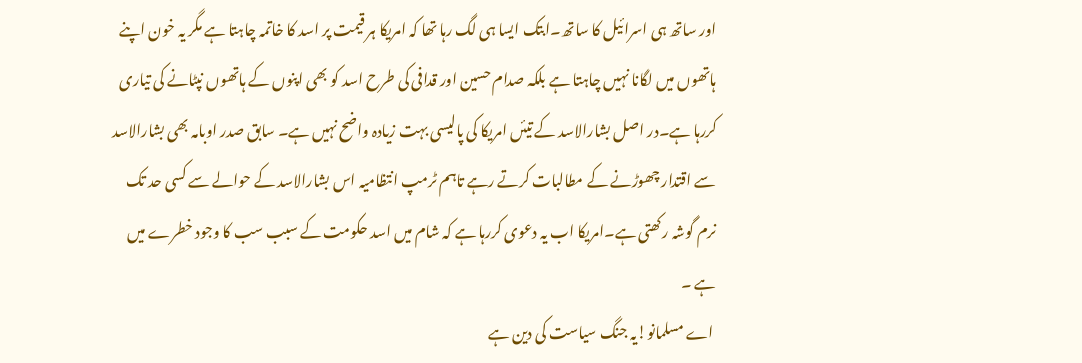اور ساتھ ہی اسرائیل کا ساتھ۔ابتک ایسا ہی لگ رہا تھا کہ امریکا ہر قیمت پر اسد کا خاتمہ چاہتا ہے مگر یہ خون اپنے ہاتھوں میں لگانا نہیں چاہتا ہے بلکہ صدام حسین اور قدافی کی طرح اسد کو بھی اپنوں کے ہاتھوں نپٹانے کی تیاری کررہا ہے۔در اصل بشارالاسد کے تیئں امریکا کی پالیسی بہت زیادہ واضح نہیں ہے۔ سابق صدر اوبامہ بھی بشارالاسد سے اقتدار چھوڑنے کے مطالبات کرتے رہے تاہم ٹرمپ انتظامیہ اس بشارالاسد کے حوالے سے کسی حد تک نرم گوشہ رکھتی ہے۔امریکا اب یہ دعوی کررہا ہے کہ شام میں اسد حکومت کے سبب سب کا وجود خطرے میں ہے ۔
 اے مسلمانو!یہ جنگ سیاست کی دین ہے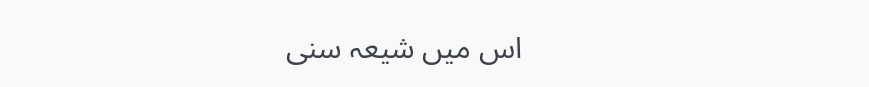اس میں شیعہ سنی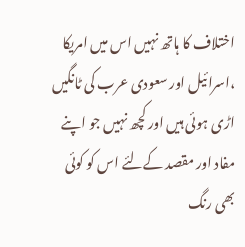اختلاف کا ہاتھ نہیں اس میں امریکا ،اسرائیل اور سعودی عرب کی ٹانگیں اڑی ہوئی ہیں اور کچھ نہیں جو اپنے مفاد اور مقصد کےلئے اس کو کوئی بھی رنگ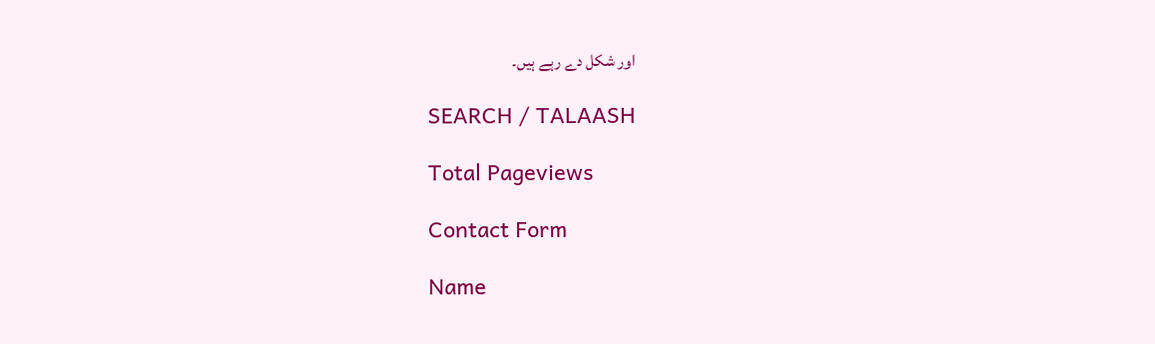اور شکل دے رہے ہیں۔

SEARCH / TALAASH

Total Pageviews

Contact Form

Name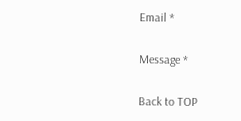Email *

Message *

Back to TOP